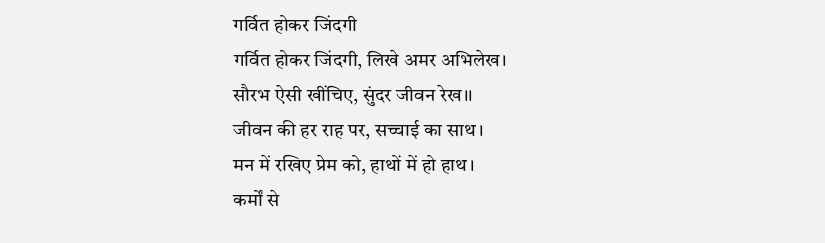गर्वित होकर जिंदगी
गर्वित होकर जिंदगी, लिखे अमर अभिलेख।
सौरभ ऐसी खींचिए, सुंदर जीवन रेख।।
जीवन की हर राह पर, सच्चाई का साथ।
मन में रखिए प्रेम को, हाथों में हो हाथ।
कर्मों से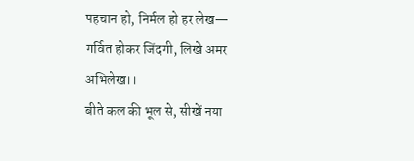पहचान हो, निर्मल हो हर लेख—
गर्वित होकर जिंदगी, लिखे अमर अभिलेख।।
बीते कल की भूल से, सीखें नया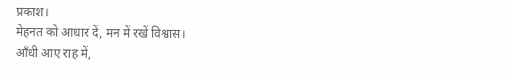प्रकाश।
मेहनत को आधार दें, मन में रखें विश्वास।
आँधी आए राह में,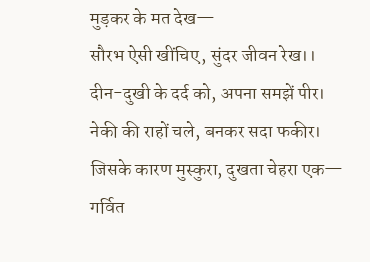मुड़कर के मत देख—
सौरभ ऐसी खींचिए, सुंदर जीवन रेख।।
दीन-दुखी के दर्द को, अपना समझें पीर।
नेकी की राहों चले, बनकर सदा फकीर।
जिसके कारण मुस्कुरा, दुखता चेहरा एक—
गर्वित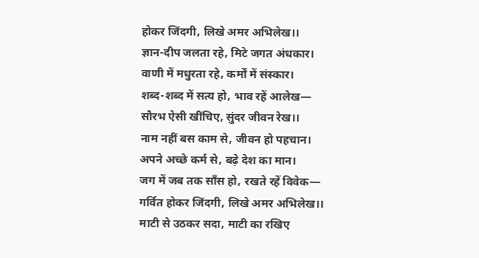होकर जिंदगी, लिखे अमर अभिलेख।।
ज्ञान-दीप जलता रहे, मिटे जगत अंधकार।
वाणी में मधुरता रहे, कर्मों में संस्कार।
शब्द-शब्द में सत्य हो, भाव रहें आलेख—
सौरभ ऐसी खींचिए, सुंदर जीवन रेख।।
नाम नहीं बस काम से, जीवन हो पहचान।
अपने अच्छे कर्म से, बढ़े देश का मान।
जग में जब तक साँस हो, रखते रहें विवेक—
गर्वित होकर जिंदगी, लिखे अमर अभिलेख।।
माटी से उठकर सदा, माटी का रखिए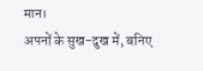मान।
अपनों के सुख-दुख में, बनिए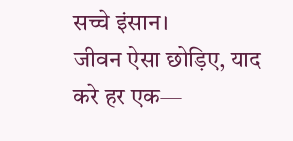सच्चे इंसान।
जीवन ऐसा छोड़िए, याद करे हर एक—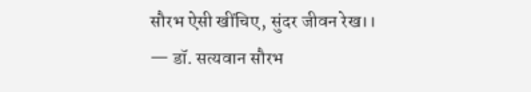सौरभ ऐसी खींचिए, सुंदर जीवन रेख।।
— डॉ. सत्यवान सौरभ